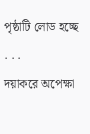পৃষ্ঠাটি লোড হচ্ছে . . .
দয়াকরে অপেক্ষা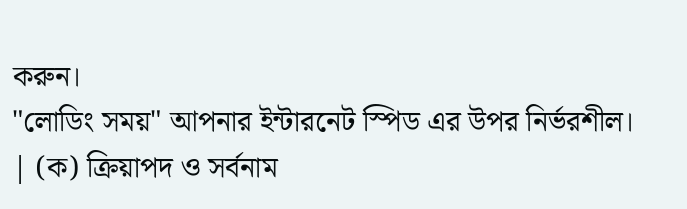করুন।
"লোডিং সময়" আপনার ইন্টারনেট স্পিড এর উপর নির্ভরশীল।
| (ক) ক্রিয়াপদ ও সর্বনাম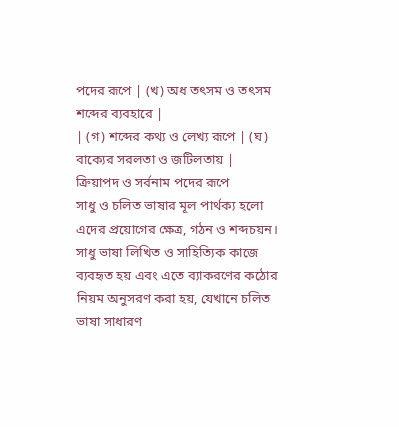পদের রূপে | (খ) অধ তৎসম ও তৎসম শব্দের ব্যবহারে |
| (গ) শব্দের কথ্য ও লেখ্য রূপে | (ঘ) বাক্যের সরলতা ও জটিলতায় |
ক্রিয়াপদ ও সর্বনাম পদের রূপে
সাধু ও চলিত ভাষার মূল পার্থক্য হলো এদের প্রয়োগের ক্ষেত্র, গঠন ও শব্দচয়ন। সাধু ভাষা লিখিত ও সাহিত্যিক কাজে ব্যবহৃত হয় এবং এতে ব্যাকরণের কঠোর নিয়ম অনুসরণ করা হয়, যেখানে চলিত ভাষা সাধারণ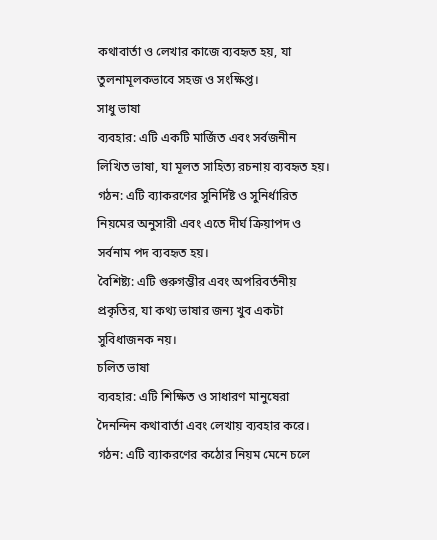কথাবার্তা ও লেখার কাজে ব্যবহৃত হয়, যা তুলনামূলকভাবে সহজ ও সংক্ষিপ্ত।
সাধু ভাষা
ব্যবহার: এটি একটি মার্জিত এবং সর্বজনীন লিখিত ভাষা, যা মূলত সাহিত্য রচনায় ব্যবহৃত হয়।
গঠন: এটি ব্যাকরণের সুনির্দিষ্ট ও সুনির্ধারিত নিয়মের অনুসারী এবং এতে দীর্ঘ ক্রিয়াপদ ও সর্বনাম পদ ব্যবহৃত হয়।
বৈশিষ্ট্য: এটি গুরুগম্ভীর এবং অপরিবর্তনীয় প্রকৃতির, যা কথ্য ভাষার জন্য খুব একটা সুবিধাজনক নয়।
চলিত ভাষা
ব্যবহার: এটি শিক্ষিত ও সাধারণ মানুষেরা দৈনন্দিন কথাবার্তা এবং লেখায় ব্যবহার করে।
গঠন: এটি ব্যাকরণের কঠোর নিয়ম মেনে চলে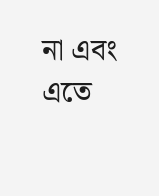না এবং এতে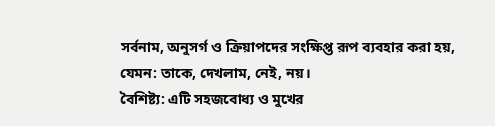সর্বনাম, অনুসর্গ ও ক্রিয়াপদের সংক্ষিপ্ত রূপ ব্যবহার করা হয়, যেমন: তাকে, দেখলাম, নেই, নয়।
বৈশিষ্ট্য: এটি সহজবোধ্য ও মুখের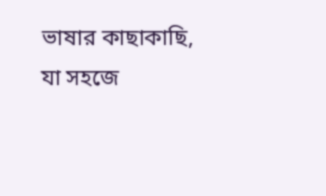ভাষার কাছাকাছি, যা সহজে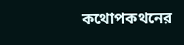কথোপকথনের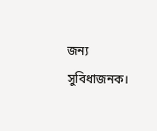জন্য সুবিধাজনক।